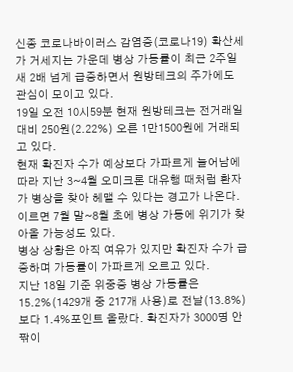신종 코로나바이러스 감염증(코로나19) 확산세가 거세지는 가운데 병상 가동률이 최근 2주일 새 2배 넘게 급증하면서 원방테크의 주가에도 관심이 모이고 있다.
19일 오전 10시59분 현재 원방테크는 전거래일대비 250원(2.22%) 오른 1만1500원에 거래되고 있다.
현재 확진자 수가 예상보다 가파르게 늘어남에 따라 지난 3~4월 오미크론 대유행 때처럼 환자가 병상을 찾아 헤맬 수 있다는 경고가 나온다. 이르면 7월 말~8월 초에 병상 가동에 위기가 찾아올 가능성도 있다.
병상 상황은 아직 여유가 있지만 확진자 수가 급증하며 가동률이 가파르게 오르고 있다.
지난 18일 기준 위중증 병상 가동률은 15.2%(1429개 중 217개 사용)로 전날(13.8%)보다 1.4%포인트 올랐다. 확진자가 3000명 안팎이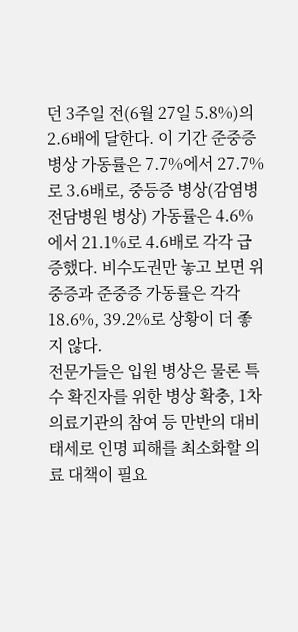던 3주일 전(6월 27일 5.8%)의 2.6배에 달한다. 이 기간 준중증 병상 가동률은 7.7%에서 27.7%로 3.6배로, 중등증 병상(감염병 전담병원 병상) 가동률은 4.6%에서 21.1%로 4.6배로 각각 급증했다. 비수도권만 놓고 보면 위중증과 준중증 가동률은 각각 18.6%, 39.2%로 상황이 더 좋지 않다.
전문가들은 입원 병상은 물론 특수 확진자를 위한 병상 확충, 1차 의료기관의 참여 등 만반의 대비 태세로 인명 피해를 최소화할 의료 대책이 필요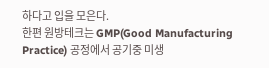하다고 입을 모은다.
한편 원방테크는 GMP(Good Manufacturing Practice) 공정에서 공기중 미생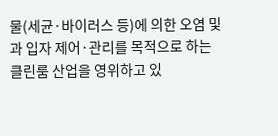물(세균·바이러스 등)에 의한 오염 및 과 입자 제어·관리를 목적으로 하는 클린룸 산업을 영위하고 있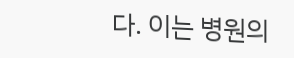다. 이는 병원의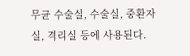무균 수술실, 수술실, 중환자실, 격리실 등에 사용된다.